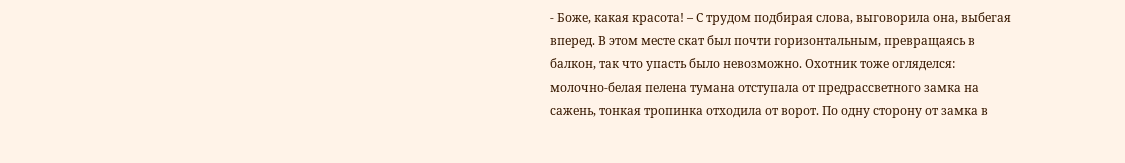- Боже, какая красота! – С трудом подбирая слова, выговорила она, выбегая вперед. В этом месте скат был почти горизонтальным, превращаясь в балкон, так что упасть было невозможно. Охотник тоже огляделся: молочно-белая пелена тумана отступала от предрассветного замка на сажень, тонкая тропинка отходила от ворот. По одну сторону от замка в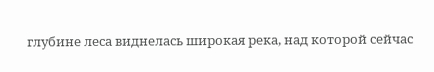глубине леса виднелась широкая река, над которой сейчас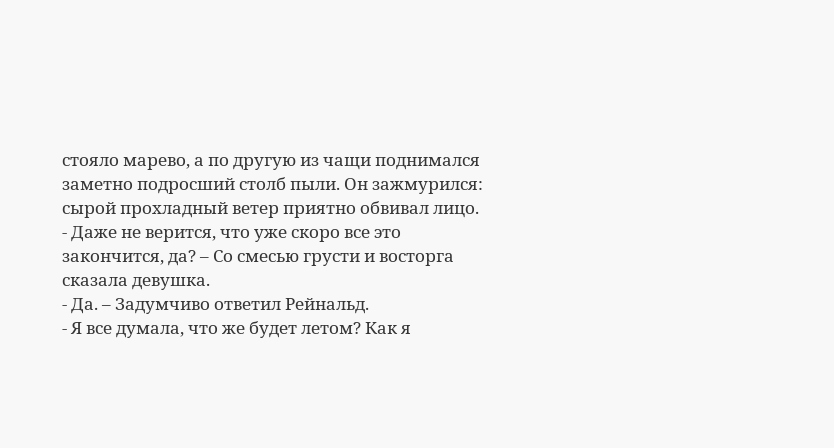стояло марево, а по другую из чащи поднимался заметно подросший столб пыли. Он зажмурился: сырой прохладный ветер приятно обвивал лицо.
- Даже не верится, что уже скоро все это закончится, да? – Со смесью грусти и восторга сказала девушка.
- Да. – Задумчиво ответил Рейнальд.
- Я все думала, что же будет летом? Как я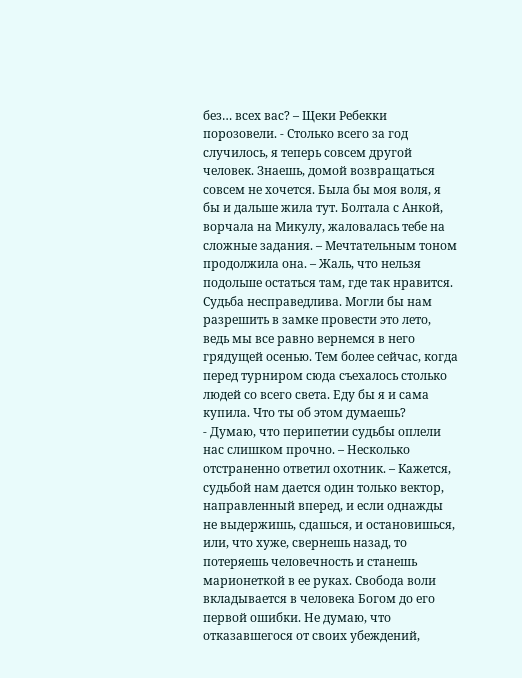без… всех вас? – Щеки Ребекки порозовели. - Столько всего за год случилось, я теперь совсем другой человек. Знаешь, домой возвращаться совсем не хочется. Была бы моя воля, я бы и дальше жила тут. Болтала с Анкой, ворчала на Микулу, жаловалась тебе на сложные задания. – Мечтательным тоном продолжила она. – Жаль, что нельзя подольше остаться там, где так нравится. Судьба несправедлива. Могли бы нам разрешить в замке провести это лето, ведь мы все равно вернемся в него грядущей осенью. Тем более сейчас, когда перед турниром сюда съехалось столько людей со всего света. Еду бы я и сама купила. Что ты об этом думаешь?
- Думаю, что перипетии судьбы оплели нас слишком прочно. – Несколько отстраненно ответил охотник. – Кажется, судьбой нам дается один только вектор, направленный вперед, и если однажды не выдержишь, сдашься, и остановишься, или, что хуже, свернешь назад, то потеряешь человечность и станешь марионеткой в ее руках. Свобода воли вкладывается в человека Богом до его первой ошибки. Не думаю, что отказавшегося от своих убеждений,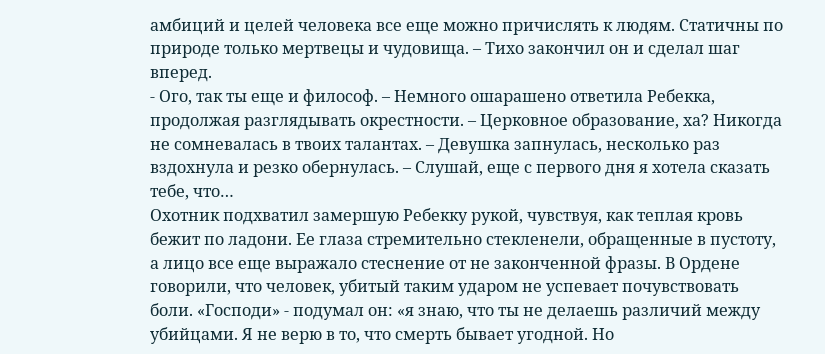амбиций и целей человека все еще можно причислять к людям. Статичны по природе только мертвецы и чудовища. – Тихо закончил он и сделал шаг вперед.
- Ого, так ты еще и философ. – Немного ошарашено ответила Ребекка, продолжая разглядывать окрестности. – Церковное образование, ха? Никогда не сомневалась в твоих талантах. – Девушка запнулась, несколько раз вздохнула и резко обернулась. – Слушай, еще с первого дня я хотела сказать тебе, что…
Охотник подхватил замершую Ребекку рукой, чувствуя, как теплая кровь бежит по ладони. Ее глаза стремительно стекленели, обращенные в пустоту, а лицо все еще выражало стеснение от не законченной фразы. В Ордене говорили, что человек, убитый таким ударом не успевает почувствовать боли. «Господи» - подумал он: «я знаю, что ты не делаешь различий между убийцами. Я не верю в то, что смерть бывает угодной. Но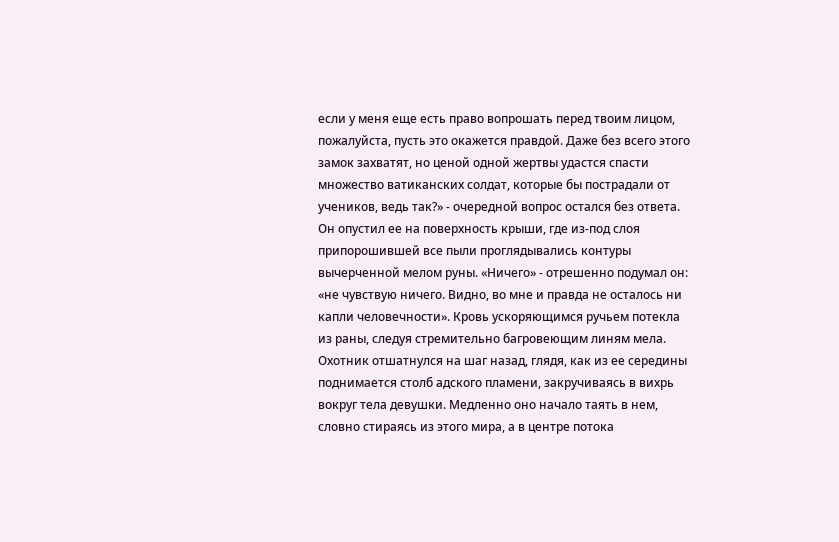если у меня еще есть право вопрошать перед твоим лицом, пожалуйста, пусть это окажется правдой. Даже без всего этого замок захватят, но ценой одной жертвы удастся спасти множество ватиканских солдат, которые бы пострадали от учеников, ведь так?» - очередной вопрос остался без ответа.
Он опустил ее на поверхность крыши, где из-под слоя припорошившей все пыли проглядывались контуры вычерченной мелом руны. «Ничего» - отрешенно подумал он: «не чувствую ничего. Видно, во мне и правда не осталось ни капли человечности». Кровь ускоряющимся ручьем потекла из раны, следуя стремительно багровеющим линям мела. Охотник отшатнулся на шаг назад, глядя, как из ее середины поднимается столб адского пламени, закручиваясь в вихрь вокруг тела девушки. Медленно оно начало таять в нем, словно стираясь из этого мира, а в центре потока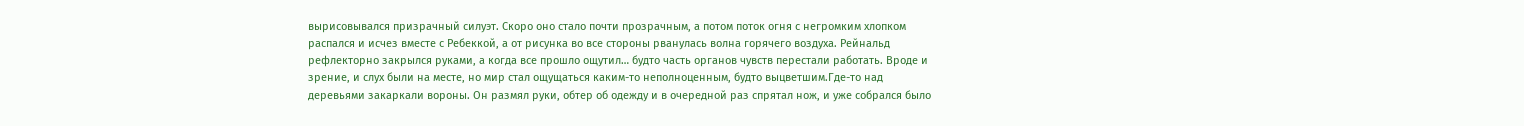вырисовывался призрачный силуэт. Скоро оно стало почти прозрачным, а потом поток огня с негромким хлопком распался и исчез вместе с Ребеккой, а от рисунка во все стороны рванулась волна горячего воздуха. Рейнальд рефлекторно закрылся руками, а когда все прошло ощутил… будто часть органов чувств перестали работать. Вроде и зрение, и слух были на месте, но мир стал ощущаться каким-то неполноценным, будто выцветшим.Где-то над деревьями закаркали вороны. Он размял руки, обтер об одежду и в очередной раз спрятал нож, и уже собрался было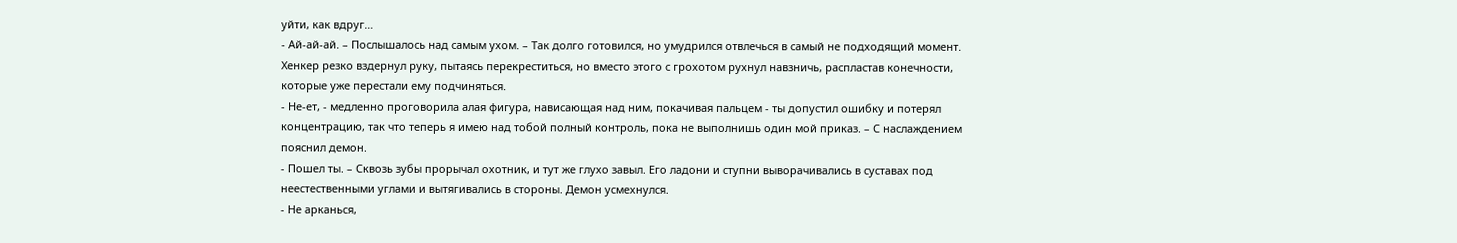уйти, как вдруг…
- Ай-ай-ай. – Послышалось над самым ухом. – Так долго готовился, но умудрился отвлечься в самый не подходящий момент.
Хенкер резко вздернул руку, пытаясь перекреститься, но вместо этого с грохотом рухнул навзничь, распластав конечности, которые уже перестали ему подчиняться.
- Не-ет, - медленно проговорила алая фигура, нависающая над ним, покачивая пальцем - ты допустил ошибку и потерял концентрацию, так что теперь я имею над тобой полный контроль, пока не выполнишь один мой приказ. – С наслаждением пояснил демон.
- Пошел ты. – Сквозь зубы прорычал охотник, и тут же глухо завыл. Его ладони и ступни выворачивались в суставах под неестественными углами и вытягивались в стороны. Демон усмехнулся.
- Не арканься,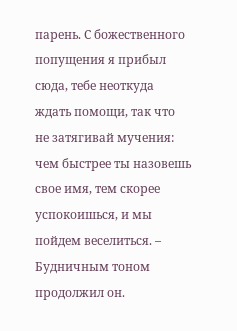парень. С божественного попущения я прибыл сюда, тебе неоткуда ждать помощи, так что не затягивай мучения: чем быстрее ты назовешь свое имя, тем скорее успокоишься, и мы пойдем веселиться. – Будничным тоном продолжил он.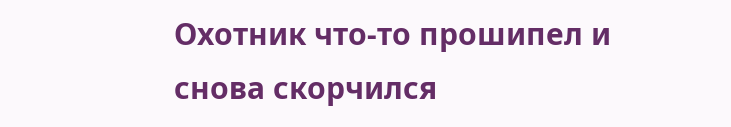Охотник что-то прошипел и снова скорчился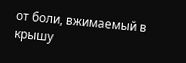от боли, вжимаемый в крышу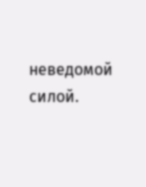неведомой силой.